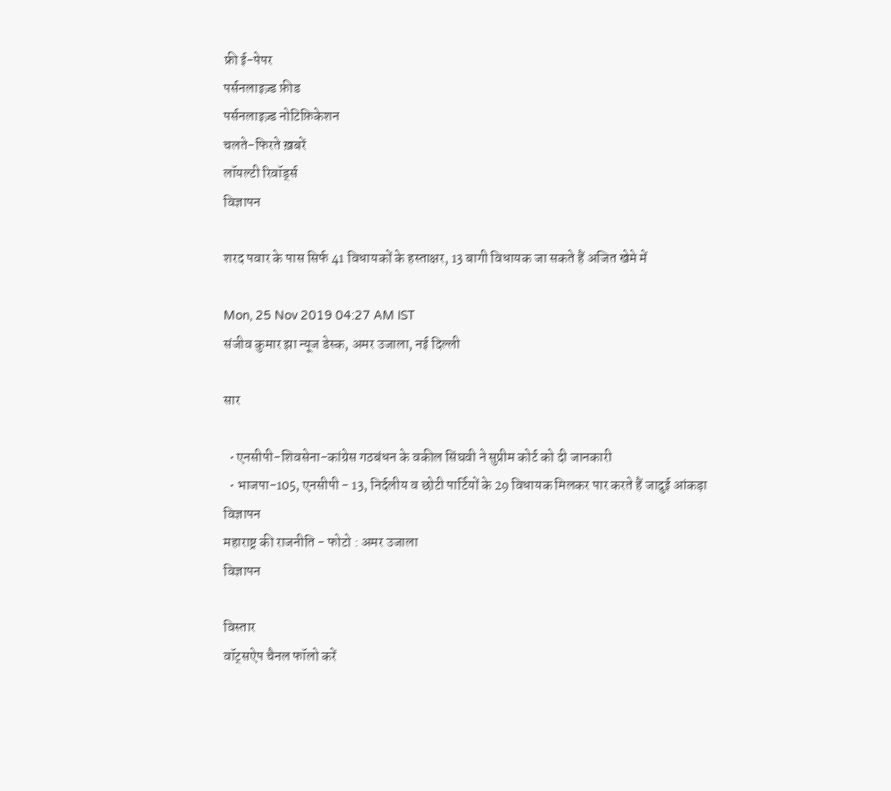फ्री ई-पेपर
पर्सनलाइज़्ड फ़ीड
पर्सनलाइज़्ड नोटिफ़िकेशन
चलते-फिरते ख़बरें
लॉयल्टी रिवॉर्ड्स
विज्ञापन

शरद पवार के पास सिर्फ 41 विधायकों के हस्ताक्षर, 13 बागी विधायक जा सकते हैं अजित खेमे में

Mon, 25 Nov 2019 04:27 AM IST
संजीव कुमार झा न्यूज डेस्क, अमर उजाला, नई दिल्ली

सार

  • एनसीपी-शिवसेना-कांग्रेस गठबंधन के वकील सिंघवी ने सुप्रीम कोर्ट को दी जानकारी
  • भाजपा-105, एनसीपी - 13, निर्दलीय व छोटी पार्टियों के 29 विधायक मिलकर पार करते हैं जादुई आंकड़ा
विज्ञापन
महाराष्ट्र की राजनीति - फोटो : अमर उजाला
विज्ञापन

विस्तार
वॉट्सऐप चैनल फॉलो करें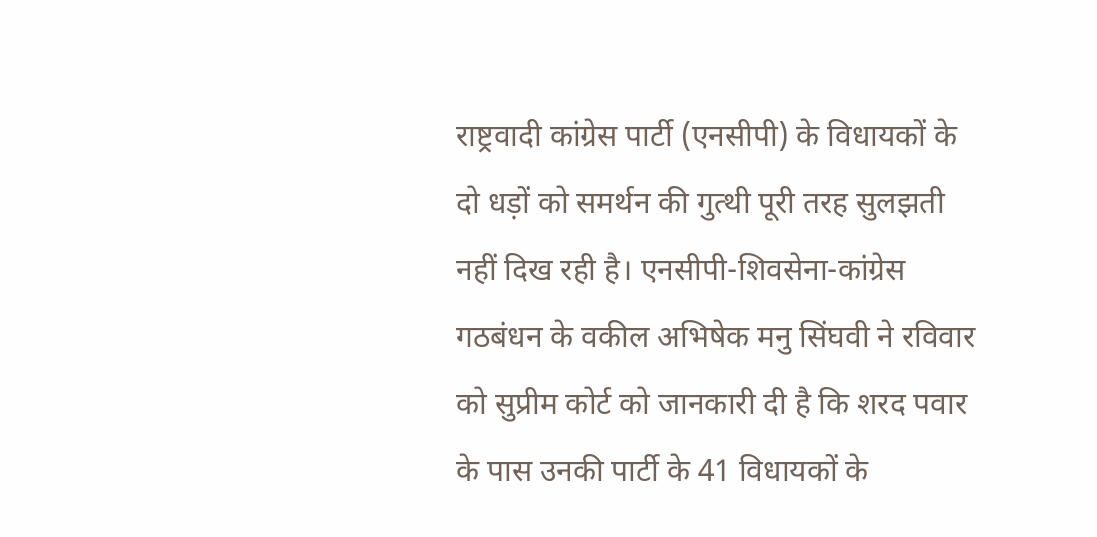राष्ट्रवादी कांग्रेस पार्टी (एनसीपी) के विधायकों के दो धड़ों को समर्थन की गुत्थी पूरी तरह सुलझती नहीं दिख रही है। एनसीपी-शिवसेना-कांग्रेस गठबंधन के वकील अभिषेक मनु सिंघवी ने रविवार को सुप्रीम कोर्ट को जानकारी दी है कि शरद पवार के पास उनकी पार्टी के 41 विधायकों के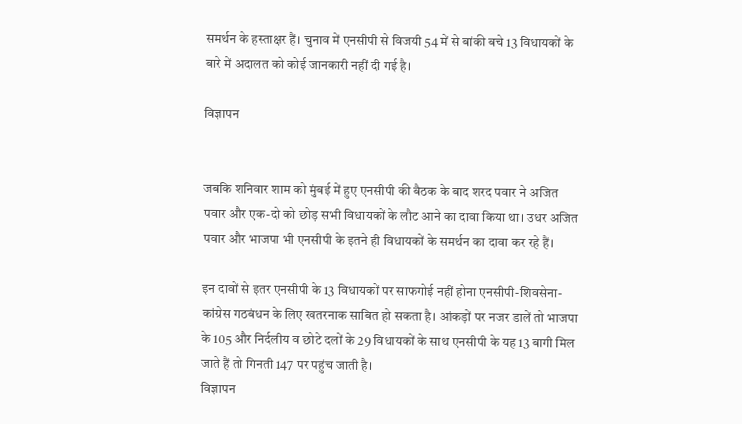समर्थन के हस्ताक्षर हैं। चुनाव में एनसीपी से विजयी 54 में से बांकी बचे 13 विधायकों के बारे में अदालत को कोई जानकारी नहीं दी गई है।

विज्ञापन


जबकि शनिवार शाम को मुंबई में हुए एनसीपी की बैठक के बाद शरद पवार ने अजित पवार और एक-दो को छोड़ सभी विधायकों के लौट आने का दावा किया था। उधर अजित पवार और भाजपा भी एनसीपी के इतने ही विधायकों के समर्थन का दावा कर रहे हैं।

इन दावों से इतर एनसीपी के 13 विधायकों पर साफगोई नहीं होना एनसीपी-शिवसेना-कांग्रेस गठबंधन के लिए खतरनाक साबित हो सकता है। आंकड़ों पर नजर डालें तो भाजपा के 105 और निर्दलीय व छोटे दलों के 29 विधायकों के साथ एनसीपी के यह 13 बागी मिल जाते हैं तो गिनती 147 पर पहुंच जाती है।
विज्ञापन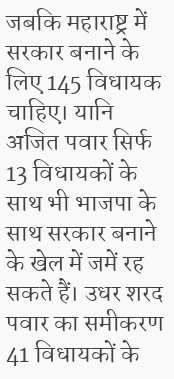जबकि महाराष्ट्र में सरकार बनाने के लिए 145 विधायक चाहिए। यानि अजित पवार सिर्फ 13 विधायकों के साथ भी भाजपा के साथ सरकार बनाने के खेल में जमें रह सकते हैं। उधर शरद पवार का समीकरण 41 विधायकों के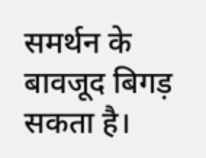समर्थन के बावजूद बिगड़ सकता है।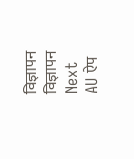विज्ञापन
विज्ञापन
Next
AU ऐप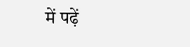में पढ़ें